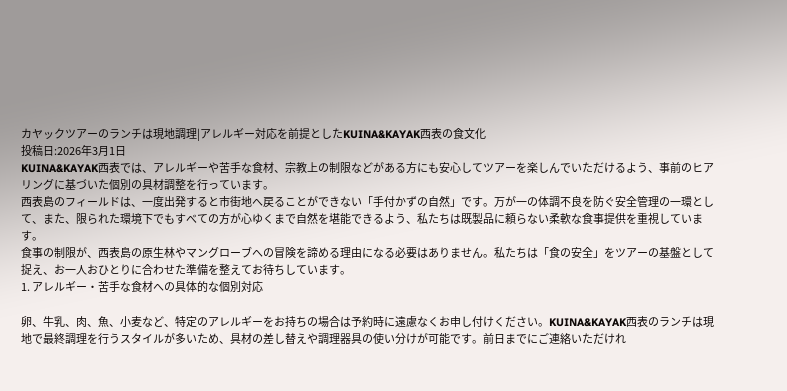カヤックツアーのランチは現地調理|アレルギー対応を前提としたKUINA&KAYAK西表の食文化
投稿日:2026年3月1日
KUINA&KAYAK西表では、アレルギーや苦手な食材、宗教上の制限などがある方にも安心してツアーを楽しんでいただけるよう、事前のヒアリングに基づいた個別の具材調整を行っています。
西表島のフィールドは、一度出発すると市街地へ戻ることができない「手付かずの自然」です。万が一の体調不良を防ぐ安全管理の一環として、また、限られた環境下でもすべての方が心ゆくまで自然を堪能できるよう、私たちは既製品に頼らない柔軟な食事提供を重視しています。
食事の制限が、西表島の原生林やマングローブへの冒険を諦める理由になる必要はありません。私たちは「食の安全」をツアーの基盤として捉え、お一人おひとりに合わせた準備を整えてお待ちしています。
1. アレルギー・苦手な食材への具体的な個別対応

卵、牛乳、肉、魚、小麦など、特定のアレルギーをお持ちの場合は予約時に遠慮なくお申し付けください。KUINA&KAYAK西表のランチは現地で最終調理を行うスタイルが多いため、具材の差し替えや調理器具の使い分けが可能です。前日までにご連絡いただけれ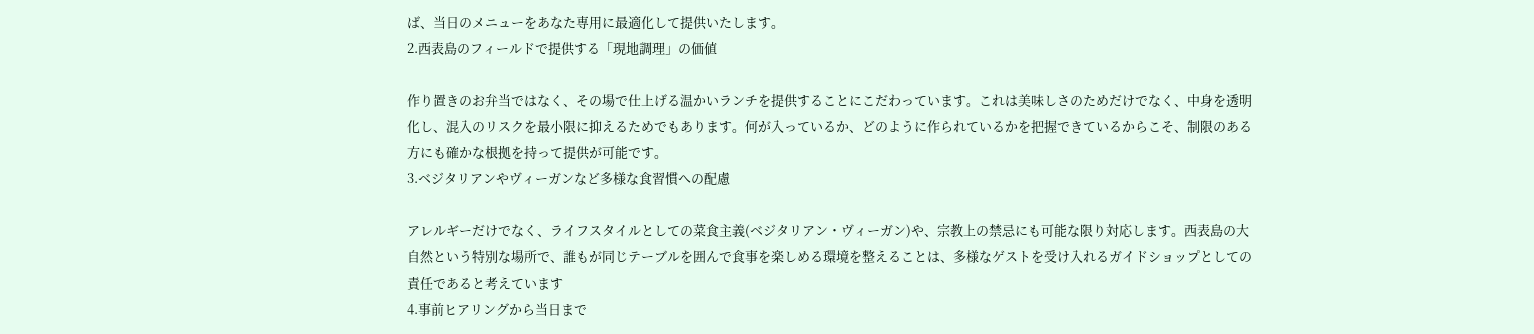ば、当日のメニューをあなた専用に最適化して提供いたします。
2.西表島のフィールドで提供する「現地調理」の価値

作り置きのお弁当ではなく、その場で仕上げる温かいランチを提供することにこだわっています。これは美味しさのためだけでなく、中身を透明化し、混入のリスクを最小限に抑えるためでもあります。何が入っているか、どのように作られているかを把握できているからこそ、制限のある方にも確かな根拠を持って提供が可能です。
3.ベジタリアンやヴィーガンなど多様な食習慣への配慮

アレルギーだけでなく、ライフスタイルとしての菜食主義(ベジタリアン・ヴィーガン)や、宗教上の禁忌にも可能な限り対応します。西表島の大自然という特別な場所で、誰もが同じテーブルを囲んで食事を楽しめる環境を整えることは、多様なゲストを受け入れるガイドショップとしての責任であると考えています
4.事前ヒアリングから当日まで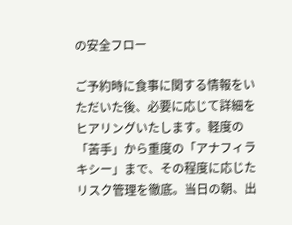の安全フロー

ご予約時に食事に関する情報をいただいた後、必要に応じて詳細をヒアリングいたします。軽度の「苦手」から重度の「アナフィラキシー」まで、その程度に応じたリスク管理を徹底。当日の朝、出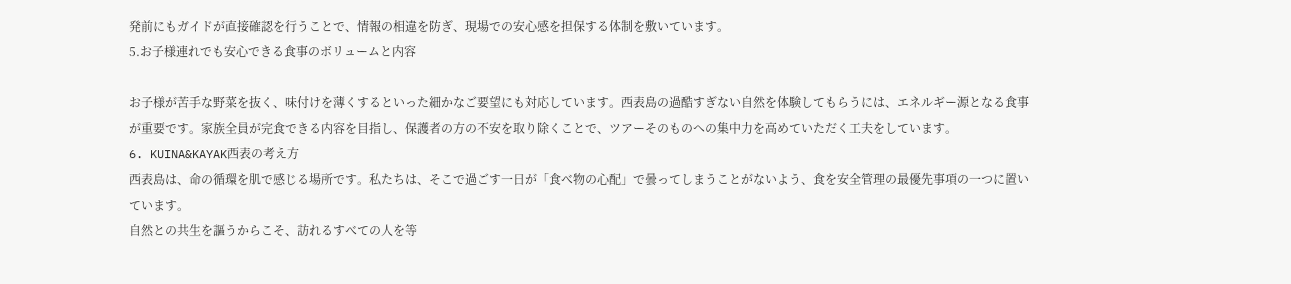発前にもガイドが直接確認を行うことで、情報の相違を防ぎ、現場での安心感を担保する体制を敷いています。
5.お子様連れでも安心できる食事のボリュームと内容

お子様が苦手な野菜を抜く、味付けを薄くするといった細かなご要望にも対応しています。西表島の過酷すぎない自然を体験してもらうには、エネルギー源となる食事が重要です。家族全員が完食できる内容を目指し、保護者の方の不安を取り除くことで、ツアーそのものへの集中力を高めていただく工夫をしています。
6. KUINA&KAYAK西表の考え方
西表島は、命の循環を肌で感じる場所です。私たちは、そこで過ごす一日が「食べ物の心配」で曇ってしまうことがないよう、食を安全管理の最優先事項の一つに置いています。
自然との共生を謳うからこそ、訪れるすべての人を等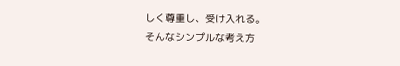しく尊重し、受け入れる。
そんなシンプルな考え方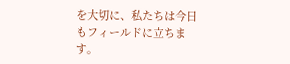を大切に、私たちは今日もフィールドに立ちます。